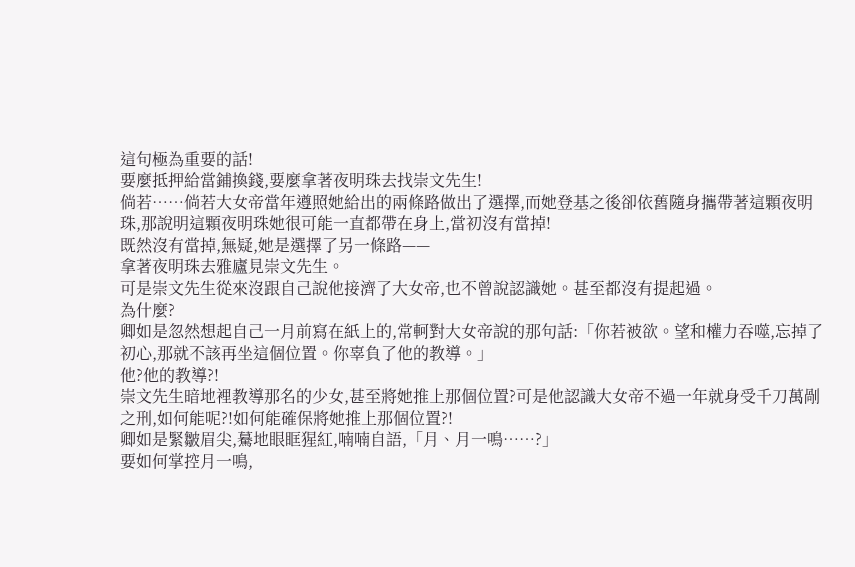這句極為重要的話!
要麼抵押給當鋪換錢,要麼拿著夜明珠去找崇文先生!
倘若……倘若大女帝當年遵照她給出的兩條路做出了選擇,而她登基之後卻依舊隨身攜帶著這顆夜明珠,那說明這顆夜明珠她很可能一直都帶在身上,當初沒有當掉!
既然沒有當掉,無疑,她是選擇了另一條路——
拿著夜明珠去雅廬見崇文先生。
可是崇文先生從來沒跟自己說他接濟了大女帝,也不曾說認識她。甚至都沒有提起過。
為什麼?
卿如是忽然想起自己一月前寫在紙上的,常軻對大女帝說的那句話:「你若被欲。望和權力吞噬,忘掉了初心,那就不該再坐這個位置。你辜負了他的教導。」
他?他的教導?!
崇文先生暗地裡教導那名的少女,甚至將她推上那個位置?可是他認識大女帝不過一年就身受千刀萬剮之刑,如何能呢?!如何能確保將她推上那個位置?!
卿如是緊皺眉尖,驀地眼眶猩紅,喃喃自語,「月、月一鳴……?」
要如何掌控月一鳴,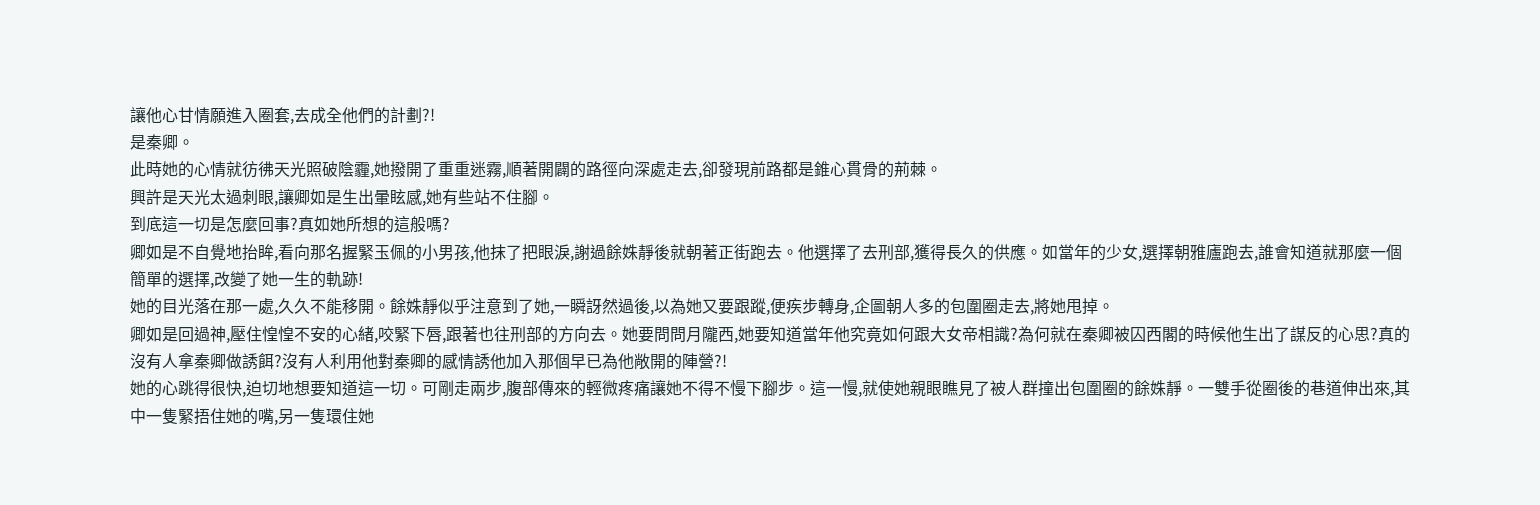讓他心甘情願進入圈套,去成全他們的計劃?!
是秦卿。
此時她的心情就彷彿天光照破陰霾,她撥開了重重迷霧,順著開闢的路徑向深處走去,卻發現前路都是錐心貫骨的荊棘。
興許是天光太過刺眼,讓卿如是生出暈眩感,她有些站不住腳。
到底這一切是怎麼回事?真如她所想的這般嗎?
卿如是不自覺地抬眸,看向那名握緊玉佩的小男孩,他抹了把眼淚,謝過餘姝靜後就朝著正街跑去。他選擇了去刑部,獲得長久的供應。如當年的少女,選擇朝雅廬跑去,誰會知道就那麼一個簡單的選擇,改變了她一生的軌跡!
她的目光落在那一處,久久不能移開。餘姝靜似乎注意到了她,一瞬訝然過後,以為她又要跟蹤,便疾步轉身,企圖朝人多的包圍圈走去,將她甩掉。
卿如是回過神,壓住惶惶不安的心緒,咬緊下唇,跟著也往刑部的方向去。她要問問月隴西,她要知道當年他究竟如何跟大女帝相識?為何就在秦卿被囚西閣的時候他生出了謀反的心思?真的沒有人拿秦卿做誘餌?沒有人利用他對秦卿的感情誘他加入那個早已為他敞開的陣營?!
她的心跳得很快,迫切地想要知道這一切。可剛走兩步,腹部傳來的輕微疼痛讓她不得不慢下腳步。這一慢,就使她親眼瞧見了被人群撞出包圍圈的餘姝靜。一雙手從圈後的巷道伸出來,其中一隻緊捂住她的嘴,另一隻環住她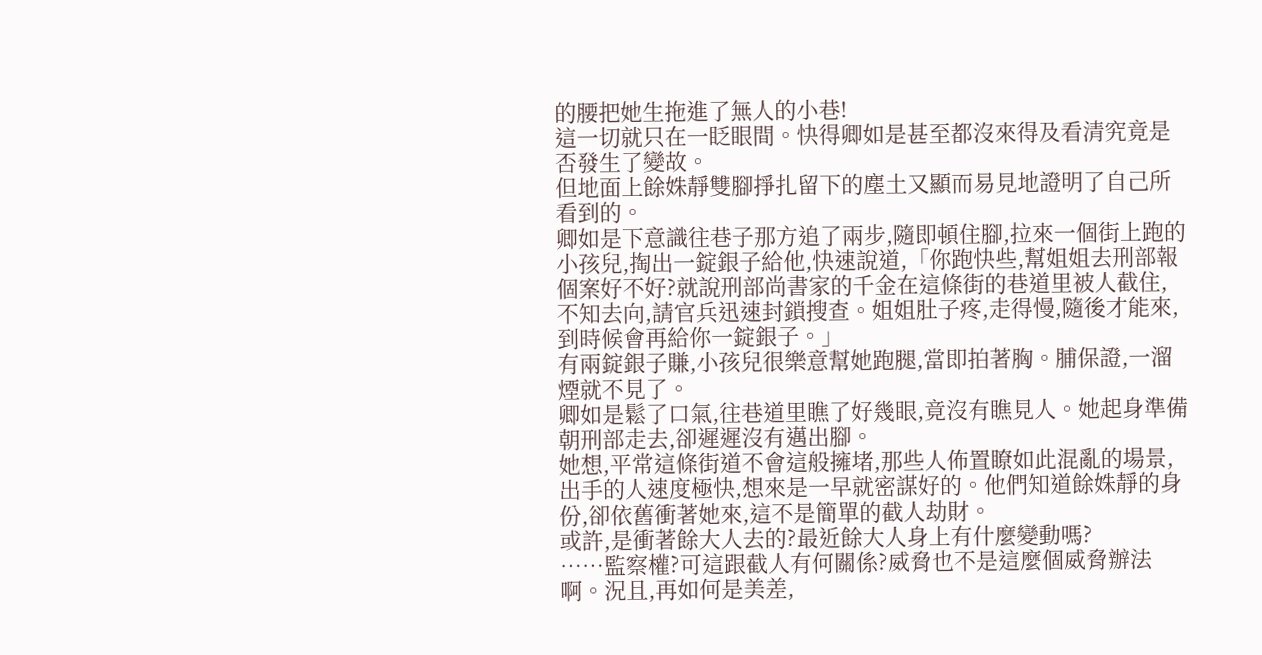的腰把她生拖進了無人的小巷!
這一切就只在一眨眼間。快得卿如是甚至都沒來得及看清究竟是否發生了變故。
但地面上餘姝靜雙腳掙扎留下的塵土又顯而易見地證明了自己所看到的。
卿如是下意識往巷子那方追了兩步,隨即頓住腳,拉來一個街上跑的小孩兒,掏出一錠銀子給他,快速說道,「你跑快些,幫姐姐去刑部報個案好不好?就說刑部尚書家的千金在這條街的巷道里被人截住,不知去向,請官兵迅速封鎖搜查。姐姐肚子疼,走得慢,隨後才能來,到時候會再給你一錠銀子。」
有兩錠銀子賺,小孩兒很樂意幫她跑腿,當即拍著胸。脯保證,一溜煙就不見了。
卿如是鬆了口氣,往巷道里瞧了好幾眼,竟沒有瞧見人。她起身準備朝刑部走去,卻遲遲沒有邁出腳。
她想,平常這條街道不會這般擁堵,那些人佈置瞭如此混亂的場景,出手的人速度極快,想來是一早就密謀好的。他們知道餘姝靜的身份,卻依舊衝著她來,這不是簡單的截人劫財。
或許,是衝著餘大人去的?最近餘大人身上有什麼變動嗎?
……監察權?可這跟截人有何關係?威脅也不是這麼個威脅辦法啊。況且,再如何是美差,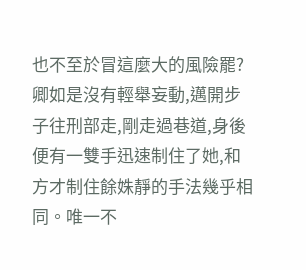也不至於冒這麼大的風險罷?
卿如是沒有輕舉妄動,邁開步子往刑部走,剛走過巷道,身後便有一雙手迅速制住了她,和方才制住餘姝靜的手法幾乎相同。唯一不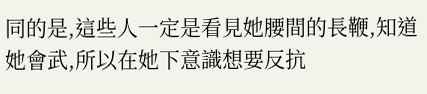同的是,這些人一定是看見她腰間的長鞭,知道她會武,所以在她下意識想要反抗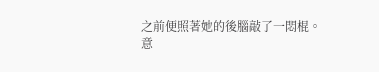之前便照著她的後腦敲了一悶棍。
意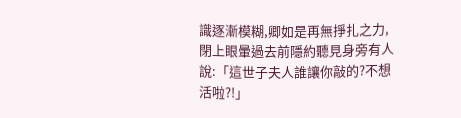識逐漸模糊,卿如是再無掙扎之力,閉上眼暈過去前隱約聽見身旁有人說:「這世子夫人誰讓你敲的?不想活啦?!」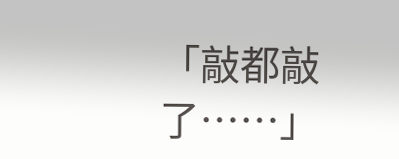「敲都敲了……」